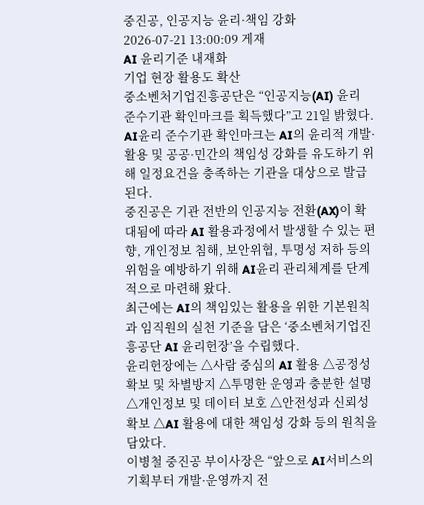중진공, 인공지능 윤리·책임 강화
2026-07-21 13:00:09 게재
AI 윤리기준 내재화
기업 현장 활용도 확산
중소벤처기업진흥공단은 “인공지능(AI) 윤리 준수기관 확인마크를 획득했다”고 21일 밝혔다. AI윤리 준수기관 확인마크는 AI의 윤리적 개발·활용 및 공공·민간의 책임성 강화를 유도하기 위해 일정요건을 충족하는 기관을 대상으로 발급된다.
중진공은 기관 전반의 인공지능 전환(AX)이 확대됨에 따라 AI 활용과정에서 발생할 수 있는 편향, 개인정보 침해, 보안위협, 투명성 저하 등의 위험을 예방하기 위해 AI윤리 관리체계를 단계적으로 마련해 왔다.
최근에는 AI의 책임있는 활용을 위한 기본원칙과 임직원의 실천 기준을 담은 ‘중소벤처기업진흥공단 AI 윤리헌장’을 수립했다.
윤리헌장에는 △사람 중심의 AI 활용 △공정성 확보 및 차별방지 △투명한 운영과 충분한 설명 △개인정보 및 데이터 보호 △안전성과 신뢰성 확보 △AI 활용에 대한 책임성 강화 등의 원칙을 담았다.
이병철 중진공 부이사장은 “앞으로 AI서비스의 기획부터 개발·운영까지 전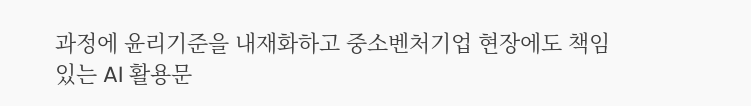과정에 윤리기준을 내재화하고 중소벤처기업 현장에도 책임 있는 AI 활용문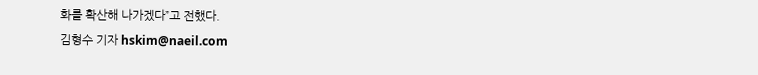화를 확산해 나가겠다”고 전했다.
김형수 기자 hskim@naeil.com